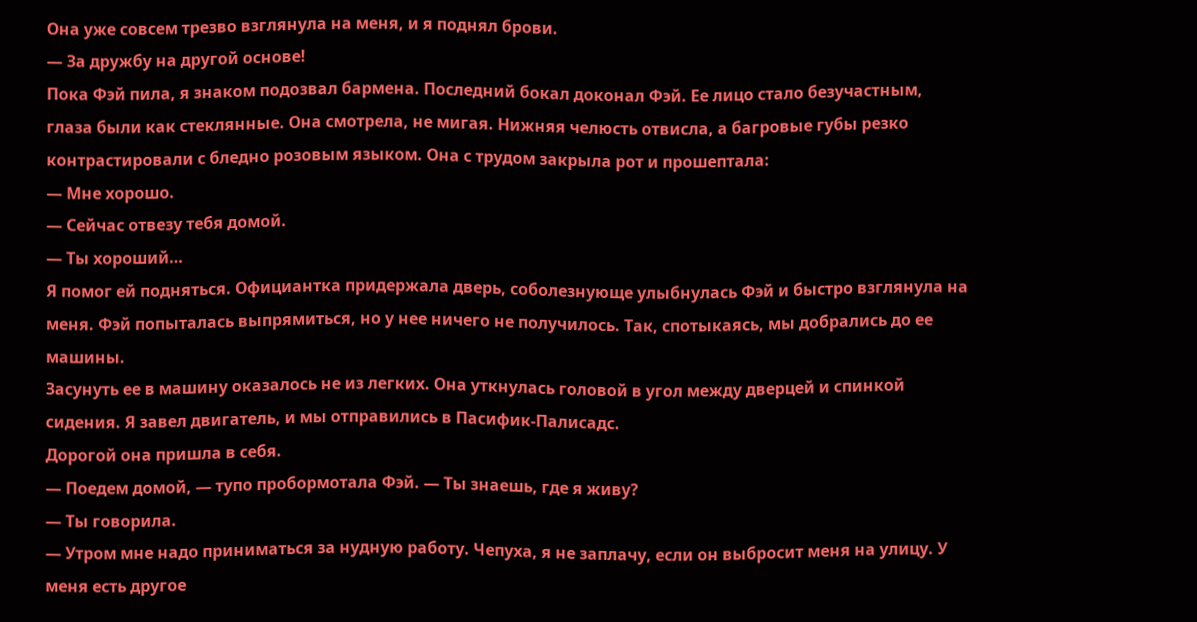Она уже совсем трезво взглянула на меня, и я поднял брови.
— За дружбу на другой основе!
Пока Фэй пила, я знаком подозвал бармена. Последний бокал доконал Фэй. Ее лицо стало безучастным, глаза были как стеклянные. Она смотрела, не мигая. Нижняя челюсть отвисла, а багровые губы резко контрастировали с бледно розовым языком. Она с трудом закрыла рот и прошептала:
— Мне хорошо.
— Сейчас отвезу тебя домой.
— Ты хороший…
Я помог ей подняться. Официантка придержала дверь, соболезнующе улыбнулась Фэй и быстро взглянула на меня. Фэй попыталась выпрямиться, но у нее ничего не получилось. Так, спотыкаясь, мы добрались до ее машины.
Засунуть ее в машину оказалось не из легких. Она уткнулась головой в угол между дверцей и спинкой сидения. Я завел двигатель, и мы отправились в Пасифик-Палисадс.
Дорогой она пришла в себя.
— Поедем домой, — тупо пробормотала Фэй. — Ты знаешь, где я живу?
— Ты говорила.
— Утром мне надо приниматься за нудную работу. Чепуха, я не заплачу, если он выбросит меня на улицу. У меня есть другое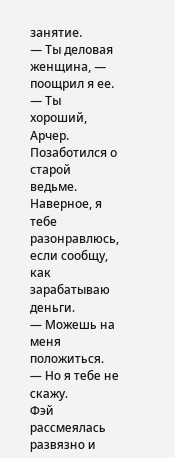занятие.
— Ты деловая женщина, — поощрил я ее.
— Ты хороший, Арчер. Позаботился о старой ведьме. Наверное, я тебе разонравлюсь, если сообщу, как зарабатываю деньги.
— Можешь на меня положиться.
— Но я тебе не скажу.
Фэй рассмеялась развязно и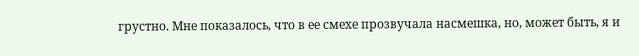грустно. Мне показалось, что в ее смехе прозвучала насмешка, но, может быть, я и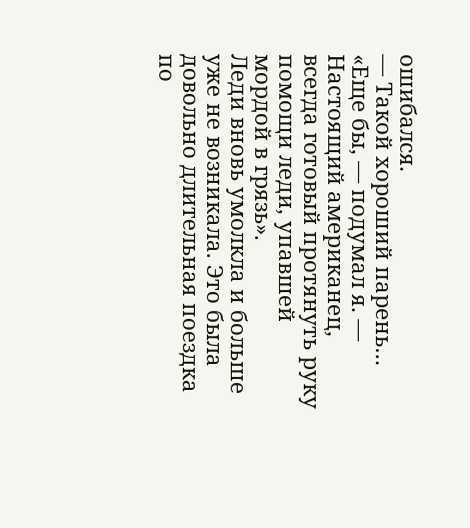ошибался.
— Такой хороший парень…
«Еще бы, — подумал я. — Настоящий американец, всегда готовый протянуть руку помощи леди, упавшей мордой в грязь».
Леди вновь умолкла и больше уже не возникала. Это была довольно длительная поездка по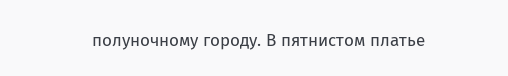полуночному городу. В пятнистом платье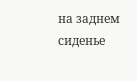на заднем сиденье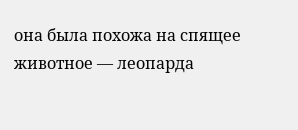она была похожа на спящее животное — леопарда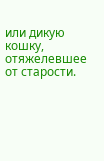или дикую кошку, отяжелевшее от старости.